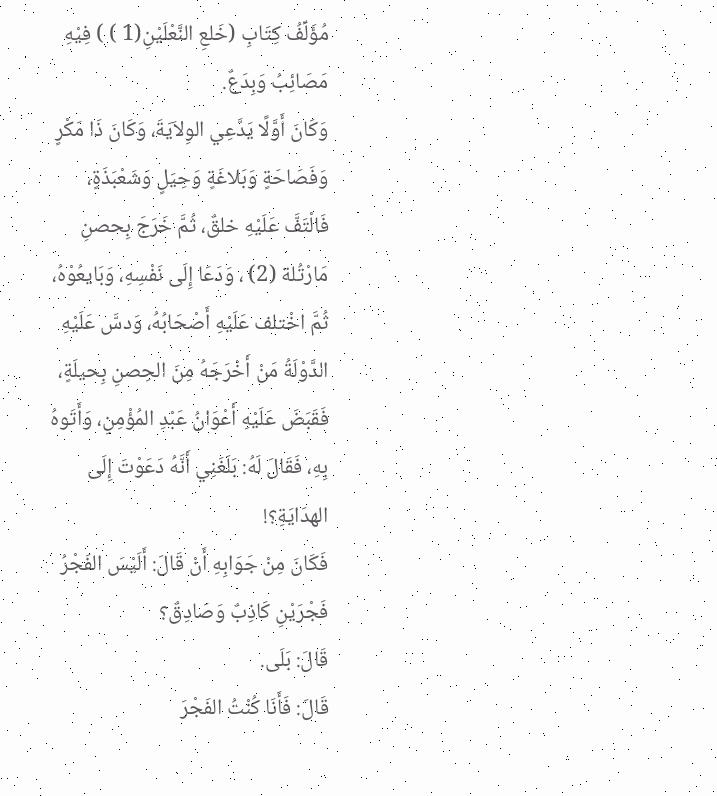مُؤَلِّفُ كِتَابِ (خَلعِ النَّعْلَيْنِ(1 ) ) فِيْهِ مَصَائِبُ وَبِدَعٌ.
وَكَانَ أَوَّلًا يَدَّعِي الوِلاَيَةَ، وَكَانَ ذَا مَكْرٍ وَفَصَاحَةٍ وَبَلاغَةٍ وَحِيَلٍ وَشَعْبَذَةٍ، فَالْتَفَّ عَلَيْهِ خلقٌ، ثُمَّ خَرَجَ بِحصنِ مَارْتُلة (2) ، وَدَعَا إِلَى نَفْسِهِ، وَبَايعُوْهُ، ثُمَّ اخْتلف عَلَيْهِ أَصْحَابُهُ، وَدسَّ عَلَيْهِ الدَّوْلَةُ مَنْ أَخْرَجَهُ مِنَ الحِصنِ بِحيلَةٍ، فَقَبَضَ عَلَيْهِ أَعْوَانُ عَبْدِ المُؤْمِنِ، وَأَتَوهُ بِهِ، فَقَالَ لَهُ: بَلَغَنِي أَنَّهُ دَعَوْتَ إِلَى الهدَايَةِ؟!
فَكَانَ مِنْ جَوَابِهِ أَنْ قَالَ: أَلَيْسَ الفَجْرُ فَجْرَيْنِ كَاذِبٌ وَصَادِقٌ؟
قَالَ: بَلَى.
قَالَ: فَأَنَا كُنْتُ الفَجْرَ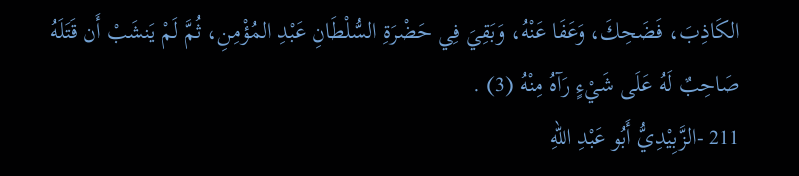الكَاذِبَ، فَضَحِكَ، وَعَفَا عَنْهُ، وَبَقِيَ فِي حَضْرَةِ السُّلْطَانِ عَبْدِ المُؤْمِنِ، ثُمَّ لَمْ يَنشَبْ أَن قَتَلَهُ صَاحِبٌ لَهُ عَلَى شَيْءٍ رَآهُ مِنْهُ (3) .
211 -الزَّبِيْدِيُّ أَبُو عَبْدِ اللهِ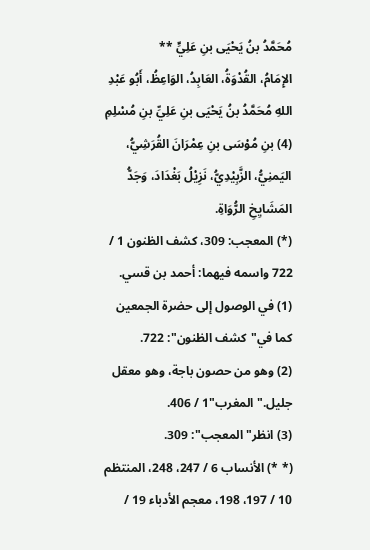مُحَمَّدُ بنُ يَحْيَى بنِ عَلِيٍّ **
الإِمَامُ، القُدْوَةُ، العَابِدُ، الوَاعِظُ، أَبُو عَبْدِ اللهِ مُحَمَّدُ بنُ يَحْيَى بنِ عَلِيِّ بنِ مُسْلِمِ (4) بنِ مُوْسَى بنِ عِمْرَانَ القُرَشِيُّ، اليَمنِيُّ، الزَّبِيْدِيُّ، نَزِيْلُ بَغْدَادَ، وَجَدُّ المَشَايِخِ الرُّوَاةِ.
(*) المعجب: 309، كشف الظنون 1 / 722 واسمه فيهما: أحمد بن قسي.
(1) في الوصول إلى حضرة الجمعين كما في"كشف الظنون": 722.
(2) وهو من حصون باجة، وهو معقل جليل."المغرب"1 / 406.
(3) انظر"المعجب": 309.
(* *) الأنساب 6 / 247، 248، المنتظم 10 / 197، 198، معجم الأدباء 19 /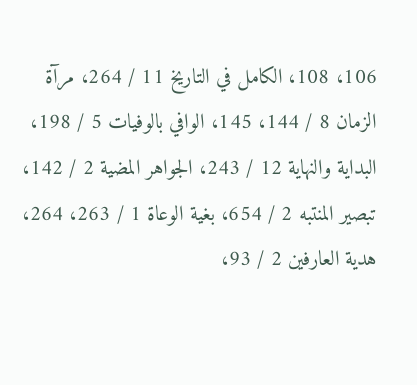106، 108، الكامل في التاريخ 11 / 264، مرآة الزمان 8 / 144، 145، الوافي بالوفيات 5 / 198، البداية والنهاية 12 / 243، الجواهر المضية 2 / 142، تبصير المنتبه 2 / 654، بغية الوعاة 1 / 263، 264، هدية العارفين 2 / 93،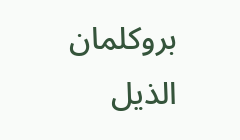بروكلمان الذيل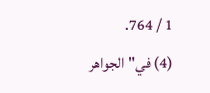1 / 764.
(4) في"الجواهر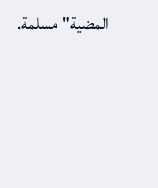المضية"مسلمة.